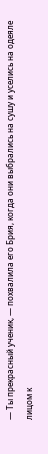— Ты прекрасный ученик, — похвалила его Брия, когда они выбрались на сушу и уселись на одеяле лицом к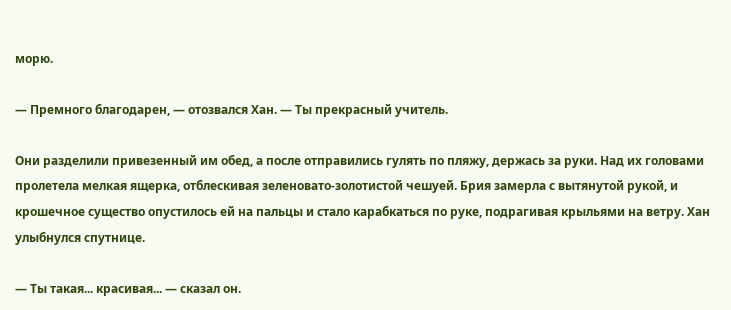морю.

— Премного благодарен, — отозвался Хан. — Ты прекрасный учитель.

Они разделили привезенный им обед, а после отправились гулять по пляжу, держась за руки. Над их головами пролетела мелкая ящерка, отблескивая зеленовато-золотистой чешуей. Брия замерла с вытянутой рукой, и крошечное существо опустилось ей на пальцы и стало карабкаться по руке, подрагивая крыльями на ветру. Хан улыбнулся спутнице.

— Ты такая... красивая... — сказал он.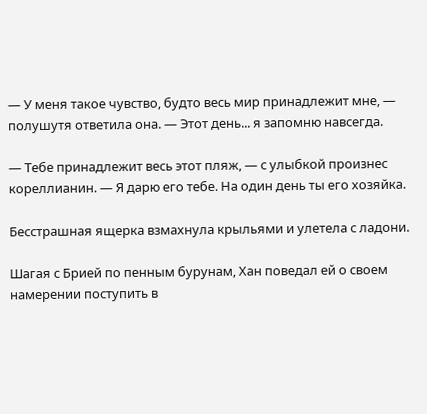— У меня такое чувство, будто весь мир принадлежит мне, — полушутя ответила она. — Этот день... я запомню навсегда.

— Тебе принадлежит весь этот пляж, — с улыбкой произнес кореллианин. — Я дарю его тебе. На один день ты его хозяйка.

Бесстрашная ящерка взмахнула крыльями и улетела с ладони.

Шагая с Брией по пенным бурунам, Хан поведал ей о своем намерении поступить в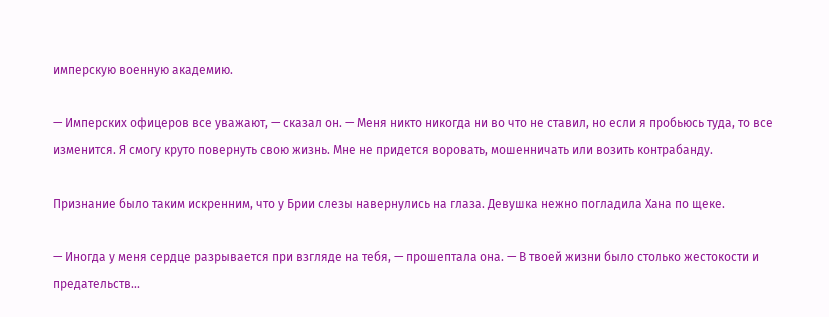имперскую военную академию.

— Имперских офицеров все уважают, — сказал он. — Меня никто никогда ни во что не ставил, но если я пробьюсь туда, то все изменится. Я смогу круто повернуть свою жизнь. Мне не придется воровать, мошенничать или возить контрабанду.

Признание было таким искренним, что у Брии слезы навернулись на глаза. Девушка нежно погладила Хана по щеке.

— Иногда у меня сердце разрывается при взгляде на тебя, — прошептала она. — В твоей жизни было столько жестокости и предательств...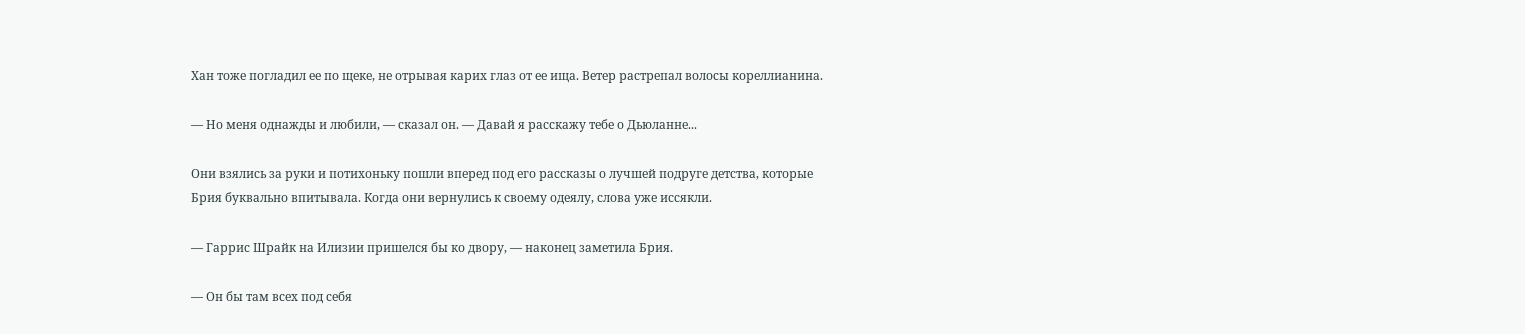Хан тоже погладил ее по щеке, не отрывая карих глаз от ее ища. Ветер растрепал волосы кореллианина.

— Но меня однажды и любили, — сказал он. — Давай я расскажу тебе о Дьюланне...

Они взялись за руки и потихоньку пошли вперед под его рассказы о лучшей подруге детства, которые Брия буквально впитывала. Когда они вернулись к своему одеялу, слова уже иссякли.

— Гаррис Шрайк на Илизии пришелся бы ко двору, — наконец заметила Брия.

— Он бы там всех под себя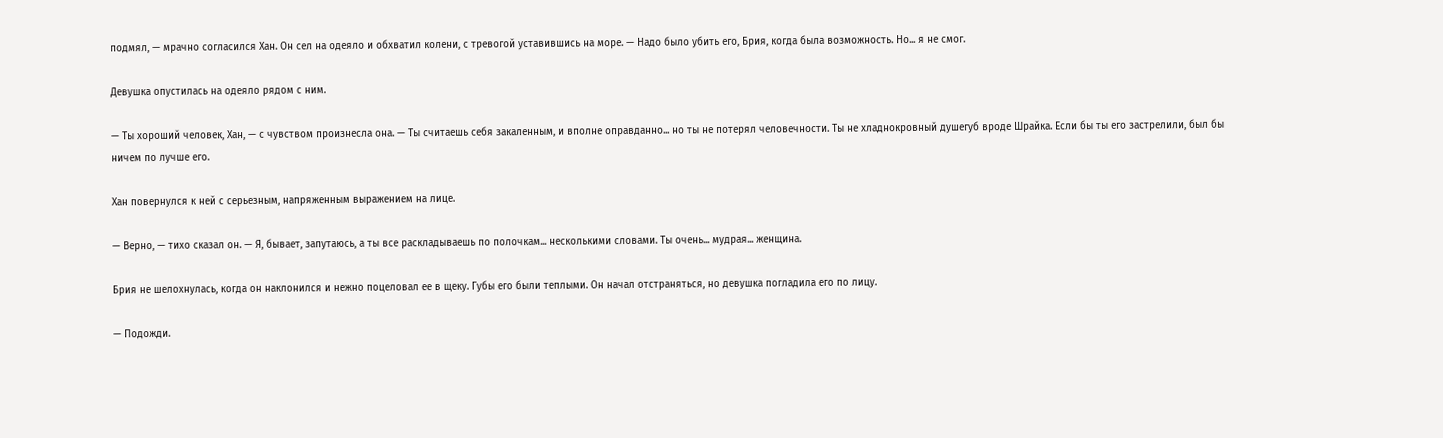подмял, — мрачно согласился Хан. Он сел на одеяло и обхватил колени, с тревогой уставившись на море. — Надо было убить его, Брия, когда была возможность. Но... я не смог.

Девушка опустилась на одеяло рядом с ним.

— Ты хороший человек, Хан, — с чувством произнесла она. — Ты считаешь себя закаленным, и вполне оправданно... но ты не потерял человечности. Ты не хладнокровный душегуб вроде Шрайка. Если бы ты его застрелили, был бы ничем по лучше его.

Хан повернулся к ней с серьезным, напряженным выражением на лице.

— Верно, — тихо сказал он. — Я, бывает, запутаюсь, а ты все раскладываешь по полочкам... несколькими словами. Ты очень... мудрая... женщина.

Брия не шелохнулась, когда он наклонился и нежно поцеловал ее в щеку. Губы его были теплыми. Он начал отстраняться, но девушка погладила его по лицу.

— Подожди.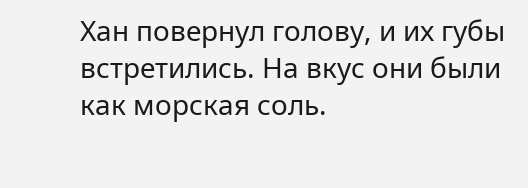Хан повернул голову, и их губы встретились. На вкус они были как морская соль.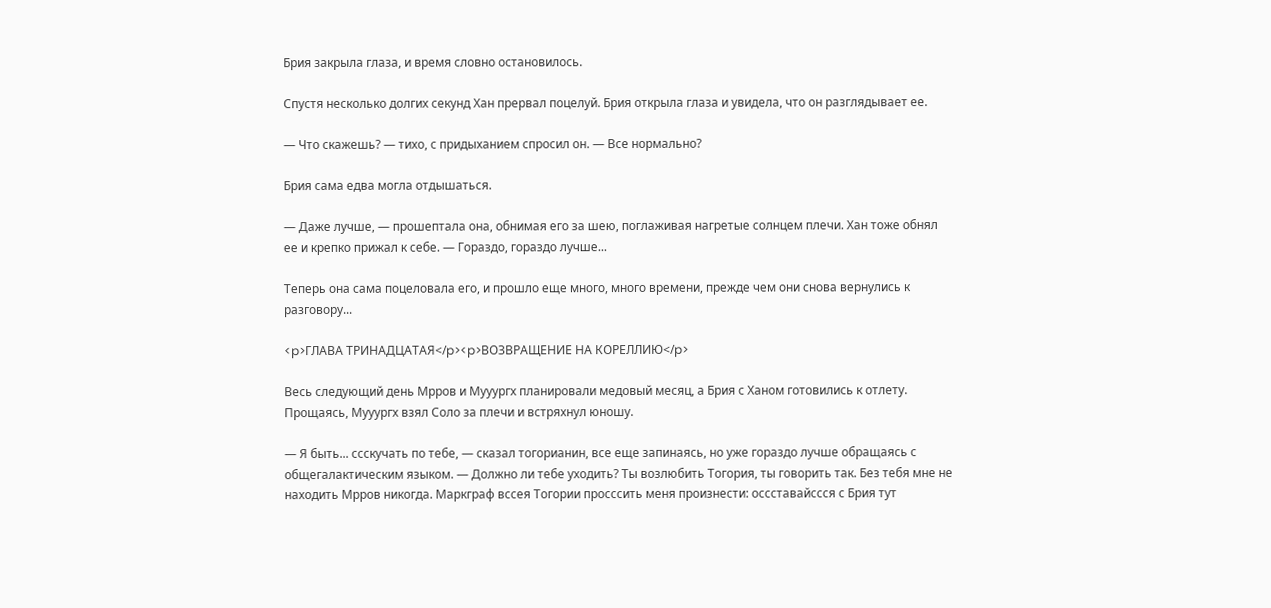Брия закрыла глаза, и время словно остановилось.

Спустя несколько долгих секунд Хан прервал поцелуй. Брия открыла глаза и увидела, что он разглядывает ее.

— Что скажешь? — тихо, с придыханием спросил он. — Все нормально?

Брия сама едва могла отдышаться.

— Даже лучше, — прошептала она, обнимая его за шею, поглаживая нагретые солнцем плечи. Хан тоже обнял ее и крепко прижал к себе. — Гораздо, гораздо лучше...

Теперь она сама поцеловала его, и прошло еще много, много времени, прежде чем они снова вернулись к разговору...

<p>ГЛАВА ТРИНАДЦАТАЯ</p><p>ВОЗВРАЩЕНИЕ НА КОРЕЛЛИЮ</p>

Весь следующий день Мрров и Мууургх планировали медовый месяц, а Брия с Ханом готовились к отлету. Прощаясь, Мууургх взял Соло за плечи и встряхнул юношу.

— Я быть... ссскучать по тебе, — сказал тогорианин, все еще запинаясь, но уже гораздо лучше обращаясь с общегалактическим языком. — Должно ли тебе уходить? Ты возлюбить Тогория, ты говорить так. Без тебя мне не находить Мрров никогда. Маркграф вссея Тогории просссить меня произнести: оссставайссся с Брия тут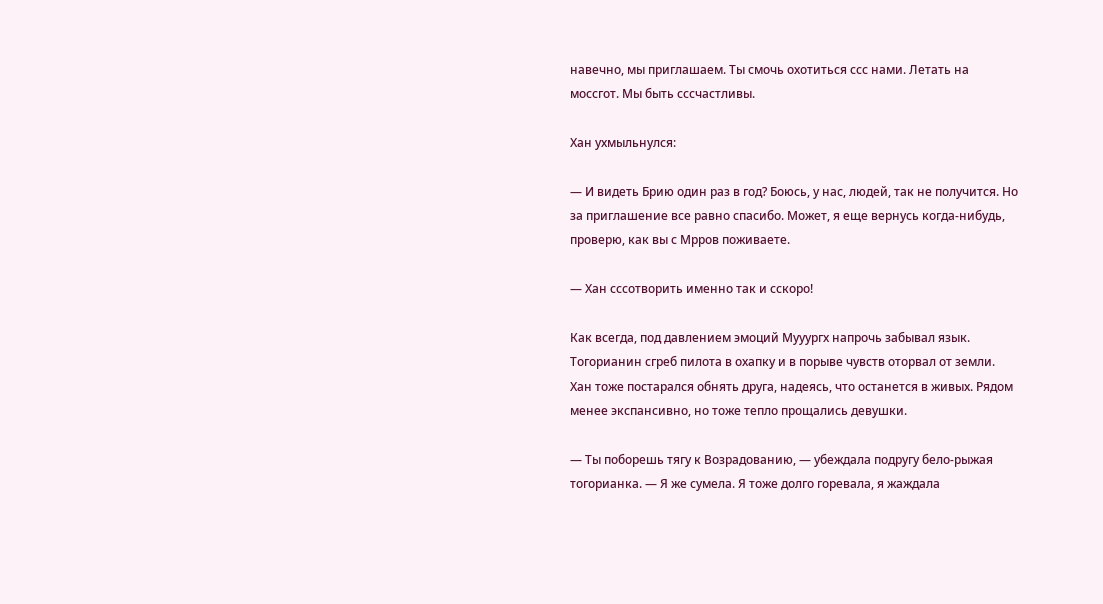навечно, мы приглашаем. Ты смочь охотиться ссс нами. Летать на моссгот. Мы быть сссчастливы.

Хан ухмыльнулся:

— И видеть Брию один раз в год? Боюсь, у нас, людей, так не получится. Но за приглашение все равно спасибо. Может, я еще вернусь когда-нибудь, проверю, как вы с Мрров поживаете.

— Хан сссотворить именно так и сскоро!

Как всегда, под давлением эмоций Мууургх напрочь забывал язык. Тогорианин сгреб пилота в охапку и в порыве чувств оторвал от земли. Хан тоже постарался обнять друга, надеясь, что останется в живых. Рядом менее экспансивно, но тоже тепло прощались девушки.

— Ты поборешь тягу к Возрадованию, — убеждала подругу бело-рыжая тогорианка. — Я же сумела. Я тоже долго горевала, я жаждала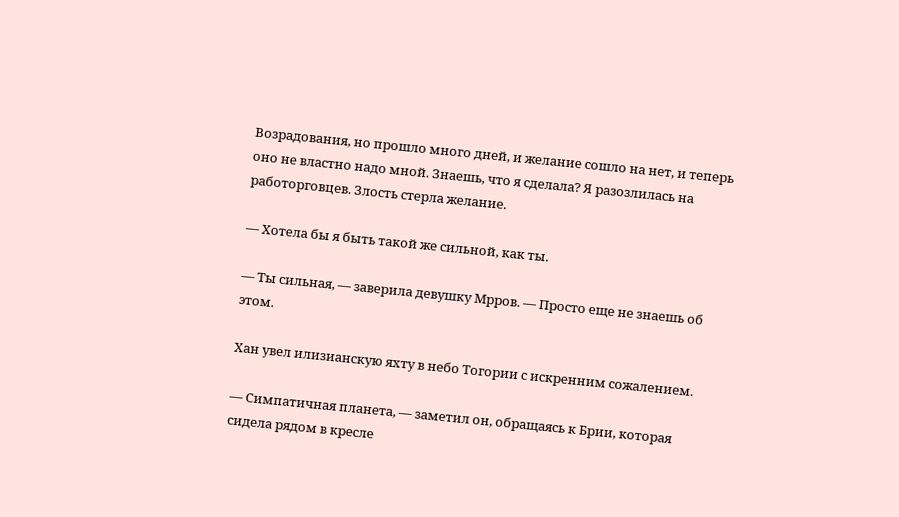Возрадования, но прошло много дней, и желание сошло на нет, и теперь оно не властно надо мной. Знаешь, что я сделала? Я разозлилась на работорговцев. Злость стерла желание.

— Хотела бы я быть такой же сильной, как ты.

— Ты сильная, — заверила девушку Мрров. — Просто еще не знаешь об этом.

Хан увел илизианскую яхту в небо Тогории с искренним сожалением.

— Симпатичная планета, — заметил он, обращаясь к Брии, которая сидела рядом в кресле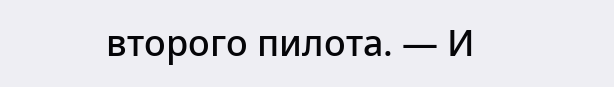второго пилота. — И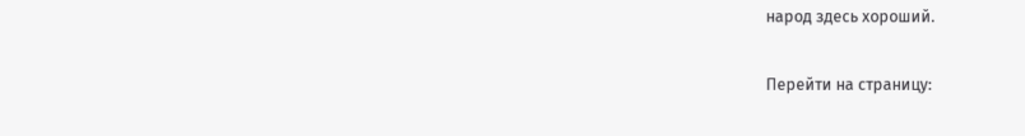народ здесь хороший.

Перейти на страницу: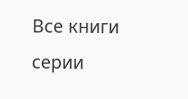Все книги серии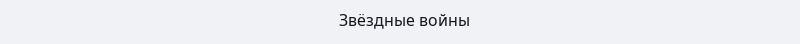Звёздные войны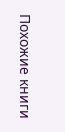Похожие книги